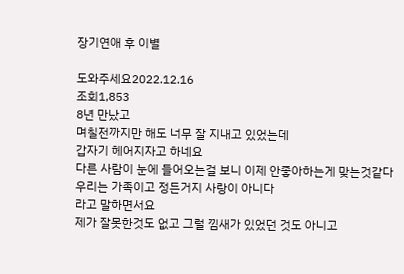장기연애 후 이별

도와주세요2022.12.16
조회1,853
8년 만났고
며칠전까지만 해도 너무 잘 지내고 있었는데
갑자기 헤어지자고 하네요
다른 사람이 눈에 들어오는걸 보니 이제 안좋아하는게 맞는것같다
우리는 가족이고 정든거지 사랑이 아니다
라고 말하면서요
제가 잘못한것도 없고 그럴 낌새가 있었던 것도 아니고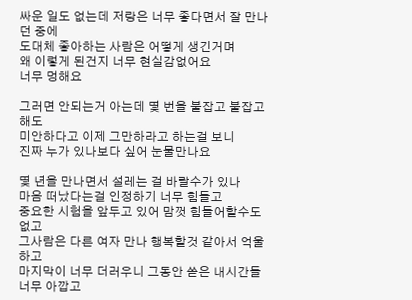싸운 일도 없는데 저랑은 너무 좋다면서 잘 만나던 중에
도대체 좋아하는 사람은 어떻게 생긴거며
왜 이렇게 된건지 너무 현실감없어요
너무 멍해요

그러면 안되는거 아는데 몇 번을 붙잡고 붙잡고 해도
미안하다고 이제 그만하라고 하는걸 보니
진짜 누가 있나보다 싶어 눈물만나요

몇 년을 만나면서 설레는 걸 바랄수가 있나
마음 떠났다는걸 인정하기 너무 힘들고
중요한 시험을 앞두고 있어 맘껏 힘들어할수도 없고
그사람은 다른 여자 만나 행복할것 같아서 억울하고
마지막이 너무 더러우니 그동안 쏟은 내시간들 너무 아깝고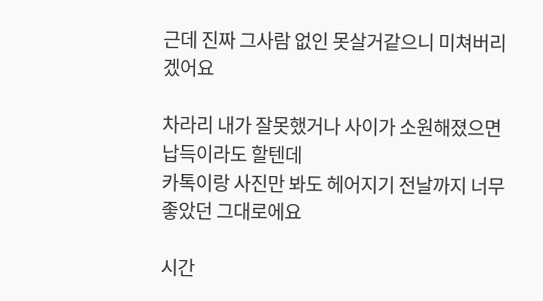근데 진짜 그사람 없인 못살거같으니 미쳐버리겠어요

차라리 내가 잘못했거나 사이가 소원해졌으면 납득이라도 할텐데
카톡이랑 사진만 봐도 헤어지기 전날까지 너무 좋았던 그대로에요

시간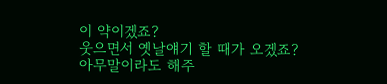이 약이겠죠?
웃으면서 옛날얘기 할 때가 오겠죠?
아무말이라도 해주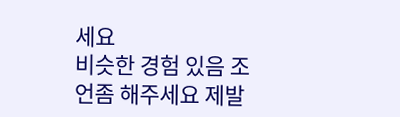세요
비슷한 경험 있음 조언좀 해주세요 제발